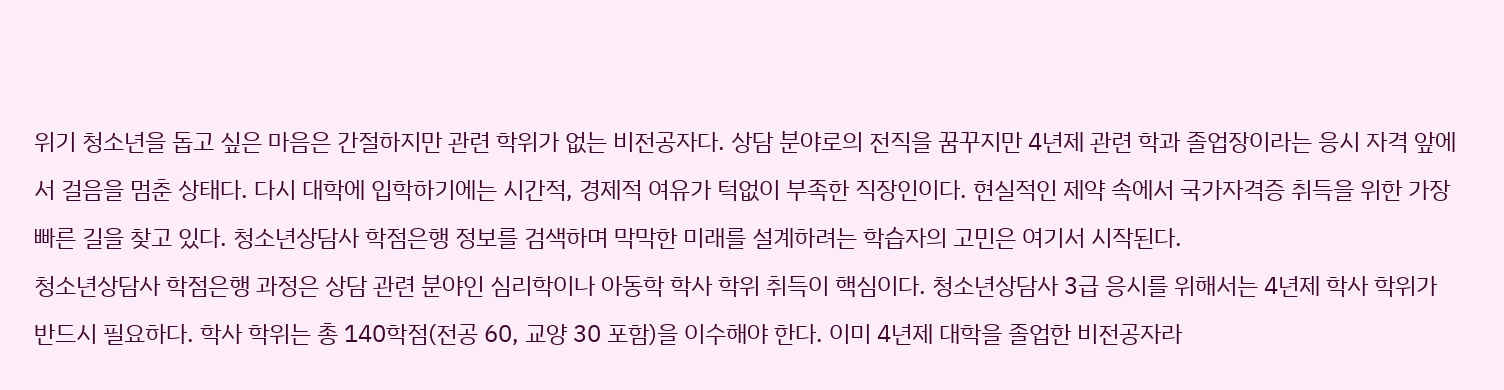위기 청소년을 돕고 싶은 마음은 간절하지만 관련 학위가 없는 비전공자다. 상담 분야로의 전직을 꿈꾸지만 4년제 관련 학과 졸업장이라는 응시 자격 앞에서 걸음을 멈춘 상태다. 다시 대학에 입학하기에는 시간적, 경제적 여유가 턱없이 부족한 직장인이다. 현실적인 제약 속에서 국가자격증 취득을 위한 가장 빠른 길을 찾고 있다. 청소년상담사 학점은행 정보를 검색하며 막막한 미래를 설계하려는 학습자의 고민은 여기서 시작된다.
청소년상담사 학점은행 과정은 상담 관련 분야인 심리학이나 아동학 학사 학위 취득이 핵심이다. 청소년상담사 3급 응시를 위해서는 4년제 학사 학위가 반드시 필요하다. 학사 학위는 총 140학점(전공 60, 교양 30 포함)을 이수해야 한다. 이미 4년제 대학을 졸업한 비전공자라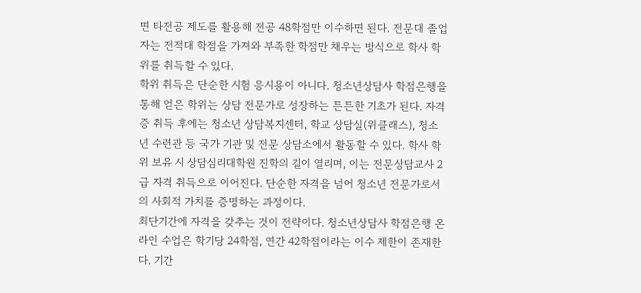면 타전공 제도를 활용해 전공 48학점만 이수하면 된다. 전문대 졸업자는 전적대 학점을 가져와 부족한 학점만 채우는 방식으로 학사 학위를 취득할 수 있다.
학위 취득은 단순한 시험 응시용이 아니다. 청소년상담사 학점은행을 통해 얻은 학위는 상담 전문가로 성장하는 튼튼한 기초가 된다. 자격증 취득 후에는 청소년 상담복지센터, 학교 상담실(위클래스), 청소년 수련관 등 국가 기관 및 전문 상담소에서 활동할 수 있다. 학사 학위 보유 시 상담심리대학원 진학의 길이 열리며, 이는 전문상담교사 2급 자격 취득으로 이어진다. 단순한 자격을 넘어 청소년 전문가로서의 사회적 가치를 증명하는 과정이다.
최단기간에 자격을 갖추는 것이 전략이다. 청소년상담사 학점은행 온라인 수업은 학기당 24학점, 연간 42학점이라는 이수 제한이 존재한다. 기간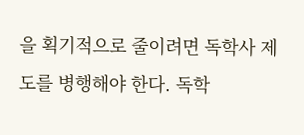을 획기적으로 줄이려면 독학사 제도를 병행해야 한다. 독학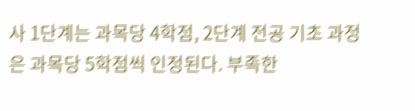사 1단계는 과목당 4학점, 2단계 전공 기초 과정은 과목당 5학점씩 인정된다. 부족한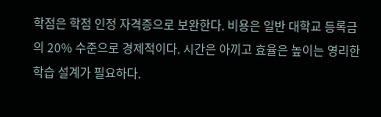학점은 학점 인정 자격증으로 보완한다. 비용은 일반 대학교 등록금의 20% 수준으로 경제적이다. 시간은 아끼고 효율은 높이는 영리한 학습 설계가 필요하다.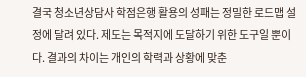결국 청소년상담사 학점은행 활용의 성패는 정밀한 로드맵 설정에 달려 있다. 제도는 목적지에 도달하기 위한 도구일 뿐이다. 결과의 차이는 개인의 학력과 상황에 맞춘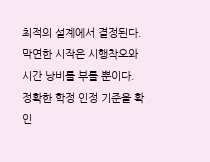최적의 설계에서 결정된다. 막연한 시작은 시행착오와 시간 낭비를 부를 뿐이다. 정확한 학정 인정 기준을 확인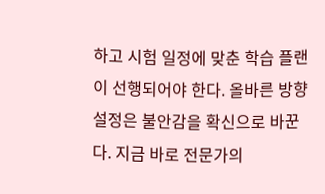하고 시험 일정에 맞춘 학습 플랜이 선행되어야 한다. 올바른 방향 설정은 불안감을 확신으로 바꾼다. 지금 바로 전문가의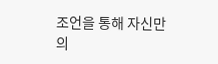조언을 통해 자신만의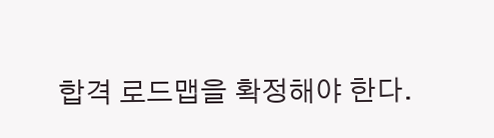합격 로드맵을 확정해야 한다.